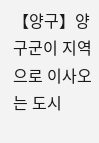【양구】양구군이 지역으로 이사오는 도시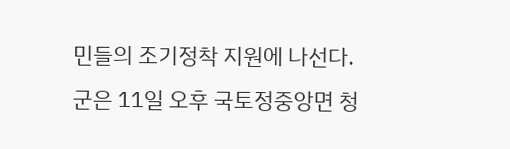민들의 조기정착 지원에 나선다.
군은 11일 오후 국토정중앙면 청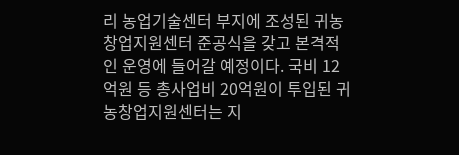리 농업기술센터 부지에 조성된 귀농창업지원센터 준공식을 갖고 본격적인 운영에 들어갈 예정이다. 국비 12억원 등 총사업비 20억원이 투입된 귀농창업지원센터는 지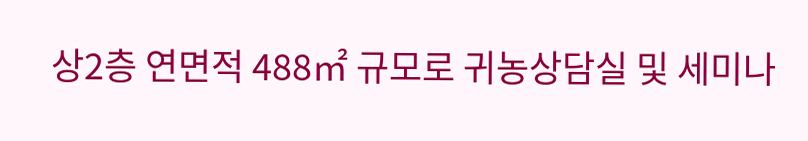상2층 연면적 488㎡ 규모로 귀농상담실 및 세미나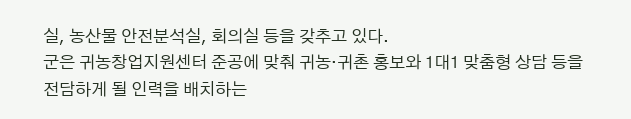실, 농산물 안전분석실, 회의실 등을 갖추고 있다.
군은 귀농창업지원센터 준공에 맞춰 귀농·귀촌 홍보와 1대1 맞춤형 상담 등을 전담하게 될 인력을 배치하는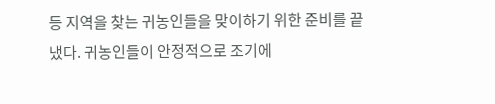등 지역을 찾는 귀농인들을 맞이하기 위한 준비를 끝냈다. 귀농인들이 안정적으로 조기에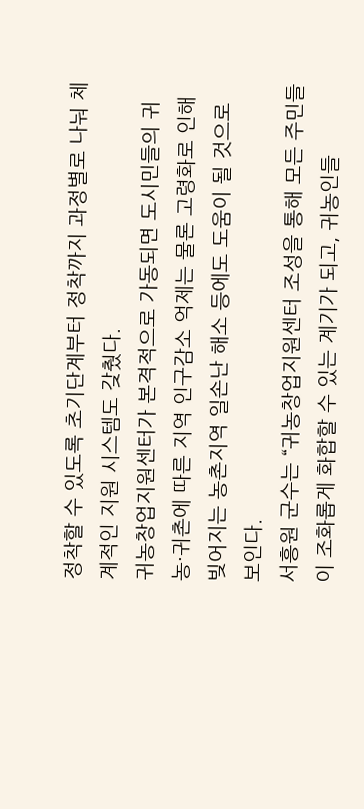정착할 수 있도록 초기단계부터 정착까지 과정별로 나눠 체계적인 지원 시스템도 갖췄다.
귀농창업지원센터가 본격적으로 가동되면 도시민들의 귀농·귀촌에 따른 지역 인구감소 억제는 물론 고령화로 인해 빚어지는 농촌지역 일손난 해소 등에도 도움이 될 것으로 보인다.
서흥원 군수는 “귀농창업지원센터 조성을 통해 모든 주민들이 조화롭게 화합할 수 있는 계기가 되고, 귀농인들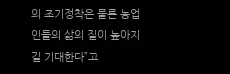의 조기정착은 물론 농업인들의 삶의 질이 높아지길 기대한다”고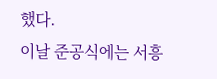했다.
이날 준공식에는 서흥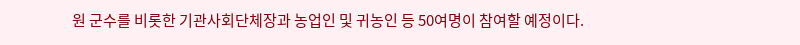원 군수를 비롯한 기관사회단체장과 농업인 및 귀농인 등 50여명이 참여할 예정이다.